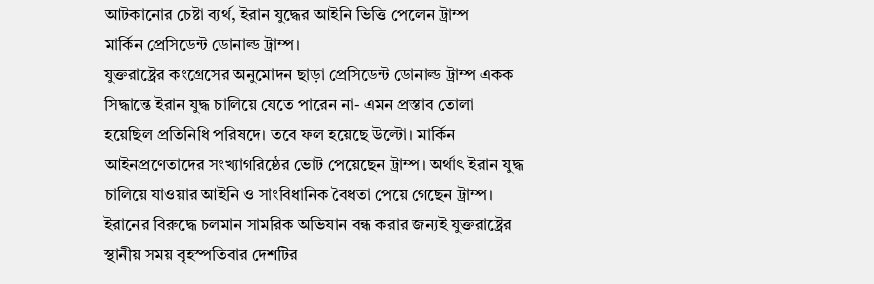আটকানোর চেষ্টা ব্যর্থ, ইরান যুদ্ধের আইনি ভিত্তি পেলেন ট্রাম্প
মার্কিন প্রেসিডেন্ট ডোনাল্ড ট্রাম্প।
যুক্তরাষ্ট্রের কংগ্রেসের অনুমোদন ছাড়া প্রেসিডেন্ট ডোনাল্ড ট্রাম্প একক সিদ্ধান্তে ইরান যুদ্ধ চালিয়ে যেতে পারেন না- এমন প্রস্তাব তোলা হয়েছিল প্রতিনিধি পরিষদে। তবে ফল হয়েছে উল্টো। মার্কিন আইনপ্রণেতাদের সংখ্যাগরিষ্ঠের ভোট পেয়েছেন ট্রাম্প। অর্থাৎ ইরান যুদ্ধ চালিয়ে যাওয়ার আইনি ও সাংবিধানিক বৈধতা পেয়ে গেছেন ট্রাম্প।
ইরানের বিরুদ্ধে চলমান সামরিক অভিযান বন্ধ করার জন্যই যুক্তরাষ্ট্রের স্থানীয় সময় বৃহস্পতিবার দেশটির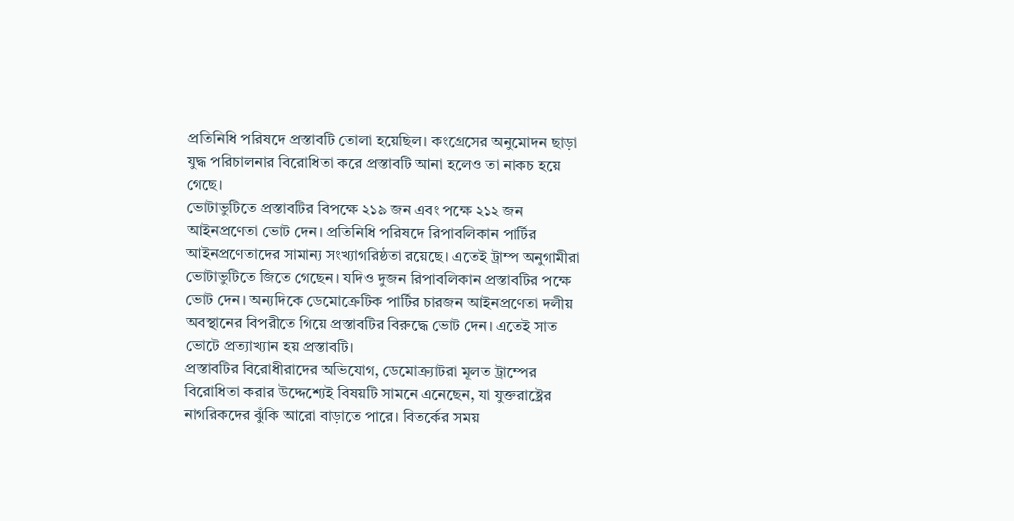প্রতিনিধি পরিষদে প্রস্তাবটি তোলা হয়েছিল। কংগ্রেসের অনুমোদন ছাড়া যুদ্ধ পরিচালনার বিরোধিতা করে প্রস্তাবটি আনা হলেও তা নাকচ হয়ে গেছে।
ভোটাভুটিতে প্রস্তাবটির বিপক্ষে ২১৯ জন এবং পক্ষে ২১২ জন আইনপ্রণেতা ভোট দেন। প্রতিনিধি পরিষদে রিপাবলিকান পার্টির আইনপ্রণেতাদের সামান্য সংখ্যাগরিষ্ঠতা রয়েছে। এতেই ট্রাম্প অনুগামীরা ভোটাভুটিতে জিতে গেছেন। যদিও দুজন রিপাবলিকান প্রস্তাবটির পক্ষে ভোট দেন। অন্যদিকে ডেমোক্রেটিক পার্টির চারজন আইনপ্রণেতা দলীয় অবস্থানের বিপরীতে গিয়ে প্রস্তাবটির বিরুদ্ধে ভোট দেন। এতেই সাত ভোটে প্রত্যাখ্যান হয় প্রস্তাবটি।
প্রস্তাবটির বিরোধীরাদের অভিযোগ, ডেমোক্র্যাটরা মূলত ট্রাম্পের বিরোধিতা করার উদ্দেশ্যেই বিষয়টি সামনে এনেছেন, যা যুক্তরাষ্ট্রের নাগরিকদের ঝুঁকি আরো বাড়াতে পারে। বিতর্কের সময়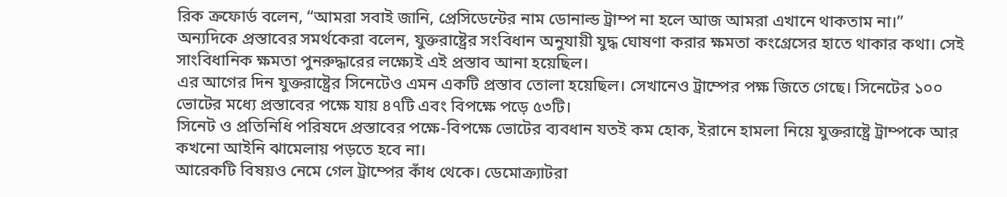রিক ক্রফোর্ড বলেন, “আমরা সবাই জানি, প্রেসিডেন্টের নাম ডোনাল্ড ট্রাম্প না হলে আজ আমরা এখানে থাকতাম না।”
অন্যদিকে প্রস্তাবের সমর্থকেরা বলেন, যুক্তরাষ্ট্রের সংবিধান অনুযায়ী যুদ্ধ ঘোষণা করার ক্ষমতা কংগ্রেসের হাতে থাকার কথা। সেই সাংবিধানিক ক্ষমতা পুনরুদ্ধারের লক্ষ্যেই এই প্রস্তাব আনা হয়েছিল।
এর আগের দিন যুক্তরাষ্ট্রের সিনেটেও এমন একটি প্রস্তাব তোলা হয়েছিল। সেখানেও ট্রাম্পের পক্ষ জিতে গেছে। সিনেটের ১০০ ভোটের মধ্যে প্রস্তাবের পক্ষে যায় ৪৭টি এবং বিপক্ষে পড়ে ৫৩টি।
সিনেট ও প্রতিনিধি পরিষদে প্রস্তাবের পক্ষে-বিপক্ষে ভোটের ব্যবধান যতই কম হোক, ইরানে হামলা নিয়ে যুক্তরাষ্ট্রে ট্রাম্পকে আর কখনো আইনি ঝামেলায় পড়তে হবে না।
আরেকটি বিষয়ও নেমে গেল ট্রাম্পের কাঁধ থেকে। ডেমোক্র্যাটরা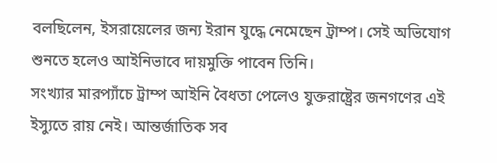বলছিলেন, ইসরায়েলের জন্য ইরান যুদ্ধে নেমেছেন ট্রাম্প। সেই অভিযোগ শুনতে হলেও আইনিভাবে দায়মুক্তি পাবেন তিনি।
সংখ্যার মারপ্যাঁচে ট্রাম্প আইনি বৈধতা পেলেও যুক্তরাষ্ট্রের জনগণের এই ইস্যুতে রায় নেই। আন্তর্জাতিক সব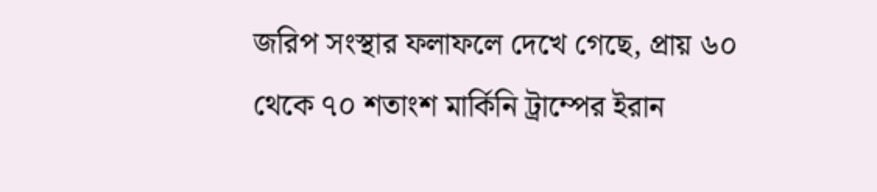জরিপ সংস্থার ফলাফলে দেখে গেছে, প্রায় ৬০ থেকে ৭০ শতাংশ মার্কিনি ট্রাম্পের ইরান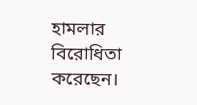হামলার বিরোধিতা করেছেন।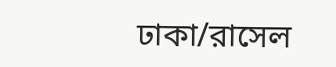ঢাকা/রাসেল